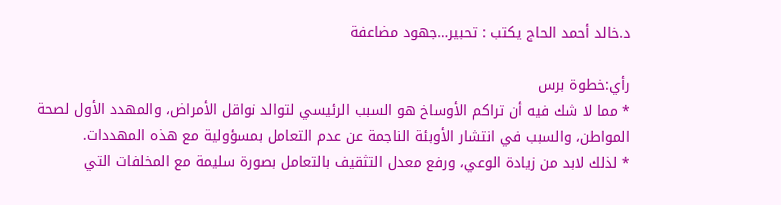د.خالد أحمد الحاج يكتب : تحبير…جهود مضاعفة

رأي:خطوة برس
* مما لا شك فيه أن تراكم الأوساخ هو السبب الرئيسي لتوالد نواقل الأمراض، والمهدد الأول لصحة المواطن، والسبب في انتشار الأوبئة الناجمة عن عدم التعامل بمسؤولية مع هذه المهددات.
* لذلك لابد من زيادة الوعي، ورفع معدل التثقيف بالتعامل بصورة سليمة مع المخلفات التي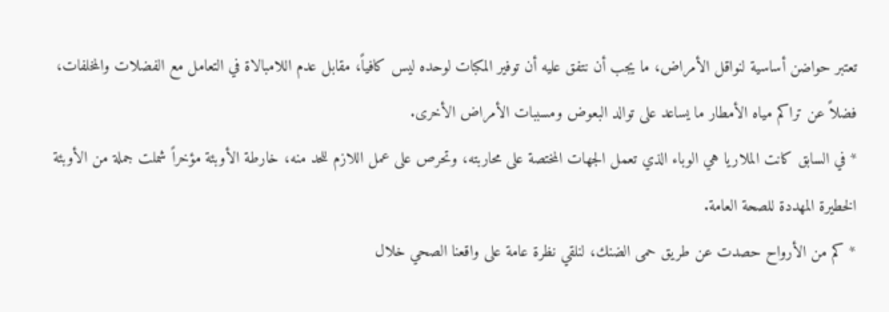تعتبر حواضن أساسية لنواقل الأمراض، ما يجب أن نتفق عليه أن توفير المكبات لوحده ليس كافياً، مقابل عدم اللامبالاة في التعامل مع الفضلات والمخلفات، فضلاً عن تراكم مياه الأمطار ما يساعد على توالد البعوض ومسببات الأمراض الأخرى.
* في السابق كانت الملاريا هي الوباء الذي تعمل الجهات المختصة على محاربته، وتحرص على عمل اللازم للحد منه، خارطة الأوبئة مؤخراً شملت جملة من الأوبئة الخطيرة المهددة للصحة العامة.
* كم من الأرواح حصدت عن طريق حمى الضنك، لنلقي نظرة عامة على واقعنا الصحي خلال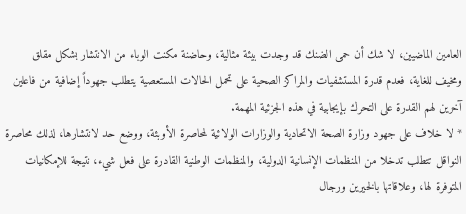العامين الماضيين، لا شك أن حمى الضنك قد وجدت بيئة مثالية، وحاضنة مكنت الوباء من الانتشار بشكل مقلق ومخيف للغاية، فعدم قدرة المستشفيات والمراكز الصحية على تحمل الحالات المستعصية يتطلب جهوداً إضافية من فاعلين آخرين لهم القدرة على التحرك بإيجابية في هذه الجزئية المهمة.
* لا خلاف على جهود وزارة الصحة الاتحادية والوزارات الولائية لمحاصرة الأوبئة، ووضع حد لانتشارها، لذلك محاصرة النواقل تتطلب تدخلا من المنظمات الإنسانية الدولية، والمنظمات الوطنية القادرة على فعل شيء، نتيجة للإمكانيات المتوفرة لها، وعلاقاتها بالخيرين ورجال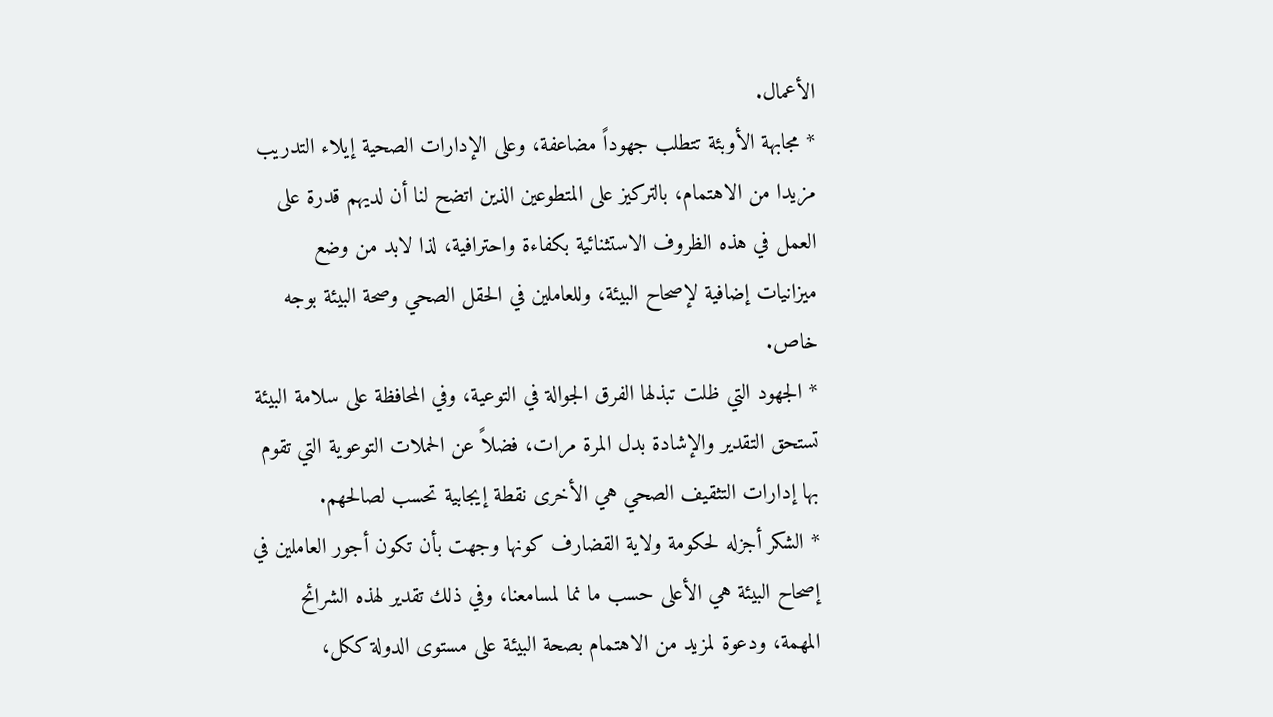الأعمال.
* مجابهة الأوبئة تتطلب جهوداً مضاعفة، وعلى الإدارات الصحية إيلاء التدريب مزيدا من الاهتمام، بالتركيز على المتطوعين الذين اتضح لنا أن لديهم قدرة على العمل في هذه الظروف الاستثنائية بكفاءة واحترافية، لذا لابد من وضع ميزانيات إضافية لإصحاح البيئة، وللعاملين في الحقل الصحي وصحة البيئة بوجه خاص.
* الجهود التي ظلت تبذلها الفرق الجوالة في التوعية، وفي المحافظة على سلامة البيئة تستحق التقدير والإشادة بدل المرة مرات، فضلاً عن الحملات التوعوية التي تقوم بها إدارات التثقيف الصحي هي الأخرى نقطة إيجابية تحسب لصالحهم.
* الشكر أجزله لحكومة ولاية القضارف كونها وجهت بأن تكون أجور العاملين في إصحاح البيئة هي الأعلى حسب ما نما لمسامعنا، وفي ذلك تقدير لهذه الشرائح المهمة، ودعوة لمزيد من الاهتمام بصحة البيئة على مستوى الدولة ككل،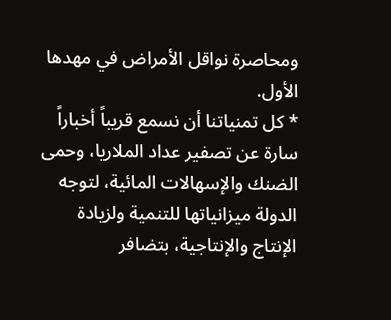ومحاصرة نواقل الأمراض في مهدها الأول.
* كل تمنياتنا أن نسمع قريباً أخباراً سارة عن تصفير عداد الملاريا، وحمى الضنك والإسهالات المائية، لتوجه الدولة ميزانياتها للتنمية ولزيادة الإنتاج والإنتاجية، بتضافر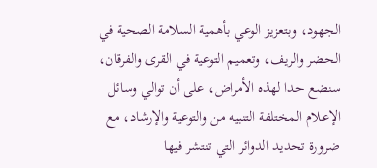الجهود، وبتعزيز الوعي بأهمية السلامة الصحية في الحضر والريف، وتعميم التوعية في القرى والفرقان، سنضع حدا لهذه الأمراض، على أن توالي وسائل الإعلام المختلفة التنبيه من والتوعية والإرشاد، مع ضرورة تحديد الدوائر التي تنتشر فيها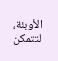الأوبئة، لتتمكن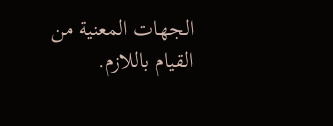الجهات المعنية من القيام باللازم.